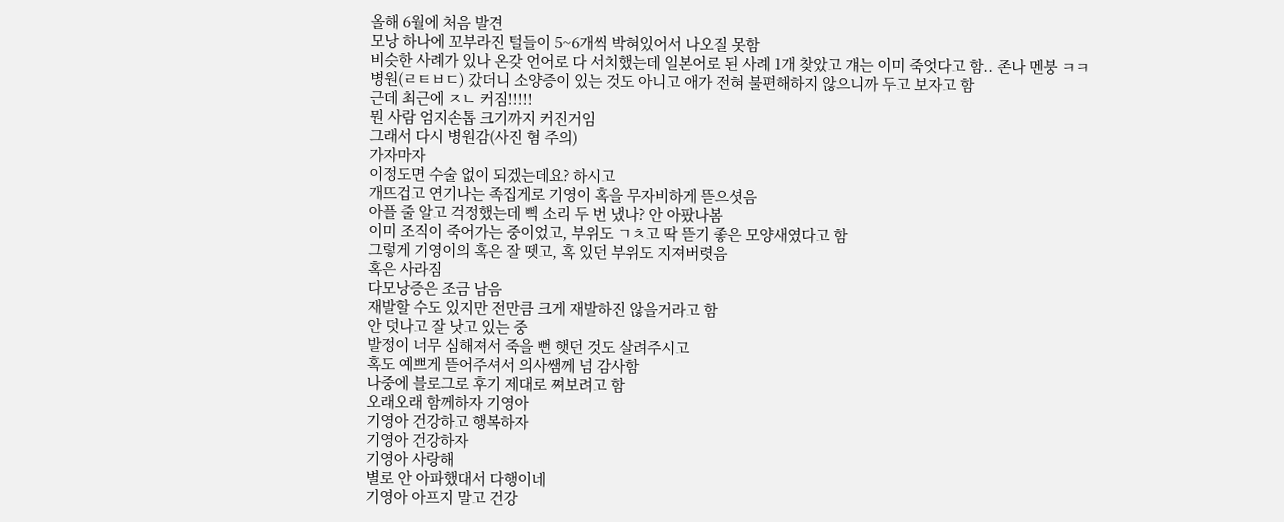올해 6월에 처음 발견
모낭 하나에 꼬부라진 털들이 5~6개씩 박혀있어서 나오질 못함
비슷한 사례가 있나 온갖 언어로 다 서치했는데 일본어로 된 사례 1개 찾았고 걔는 이미 죽엇다고 함.. 존나 멘붕 ㅋㅋ
병원(ㄹㅌㅂㄷ) 갔더니 소양증이 있는 것도 아니고 애가 전혀 불편해하지 않으니까 두고 보자고 함
근데 최근에 ㅈㄴ 커짐!!!!!
뭔 사람 엄지손톱 크기까지 커진거임
그래서 다시 병원감(사진 혐 주의)
가자마자
이정도면 수술 없이 되겠는데요? 하시고
개뜨겁고 연기나는 족집게로 기영이 혹을 무자비하게 뜯으셧음
아플 줄 알고 걱정했는데 삑 소리 두 번 냈나? 안 아팠나봄
이미 조직이 죽어가는 중이었고, 부위도 ㄱㅊ고 딱 뜯기 좋은 모양새였다고 함
그렇게 기영이의 혹은 잘 뗏고, 혹 있던 부위도 지져버렷음
혹은 사라짐
다모낭증은 조금 남음
재발할 수도 있지만 전만큼 크게 재발하진 않을거라고 함
안 덧나고 잘 낫고 있는 중
발정이 너무 심해져서 죽을 뻔 햇던 것도 살려주시고
혹도 예쁘게 뜯어주셔서 의사쌤께 넘 감사함
나중에 블로그로 후기 제대로 쪄보려고 함
오래오래 함께하자 기영아
기영아 건강하고 행복하자
기영아 건강하자
기영아 사랑해
별로 안 아파했대서 다행이네
기영아 아프지 말고 건강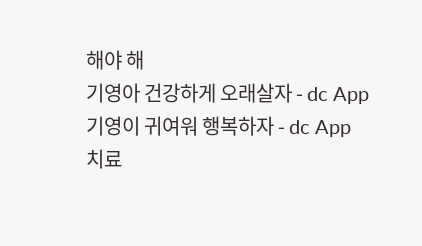해야 해
기영아 건강하게 오래살자 - dc App
기영이 귀여워 행복하자 - dc App
치료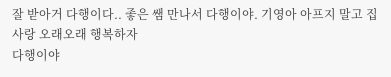잘 받아거 다행이다.. 좋은 쌤 만나서 다행이야. 기영아 아프지 말고 집사랑 오래오래 행복하자
다행이야